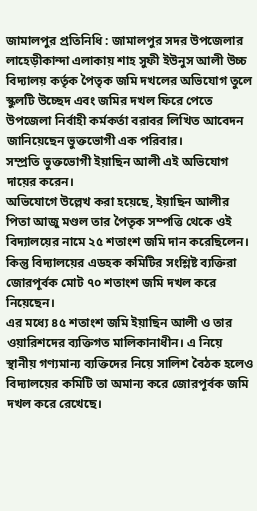জামালপুর প্রতিনিধি : জামালপুর সদর উপজেলার লাহেড়ীকান্দা এলাকায় শাহ সুফী ইউনুস আলী উচ্চ বিদ্যালয় কর্তৃক পৈতৃক জমি দখলের অভিযোগ তুলে স্কুলটি উচ্ছেদ এবং জমির দখল ফিরে পেতে উপজেলা নির্বাহী কর্মকর্তা বরাবর লিখিত আবেদন জানিয়েছেন ভুক্তভোগী এক পরিবার।
সম্প্রতি ভুক্তভোগী ইয়াছিন আলী এই অভিযোগ দায়ের করেন।
অভিযোগে উল্লেখ করা হয়েছে, ইয়াছিন আলীর পিতা আজু মণ্ডল তার পৈতৃক সম্পত্তি থেকে ওই বিদ্যালয়ের নামে ২৫ শতাংশ জমি দান করেছিলেন। কিন্তু বিদ্যালয়ের এডহক কমিটির সংশ্লিষ্ট ব্যক্তিরা জোরপূর্বক মোট ৭০ শতাংশ জমি দখল করে নিয়েছেন।
এর মধ্যে ৪৫ শতাংশ জমি ইয়াছিন আলী ও তার ওয়ারিশদের ব্যক্তিগত মালিকানাধীন। এ নিয়ে স্থানীয় গণ্যমান্য ব্যক্তিদের নিয়ে সালিশ বৈঠক হলেও বিদ্যালয়ের কমিটি তা অমান্য করে জোরপূর্বক জমি দখল করে রেখেছে।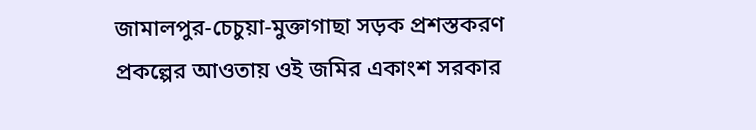জামালপুর-চেচুয়া-মুক্তাগাছা সড়ক প্রশস্তকরণ প্রকল্পের আওতায় ওই জমির একাংশ সরকার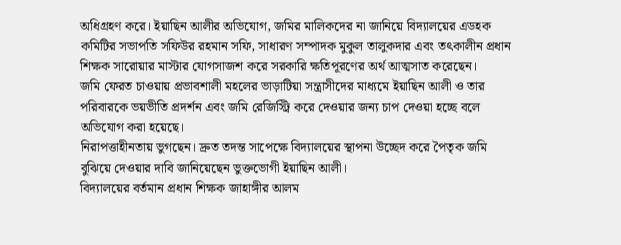অধিগ্রহণ করে। ইয়াছিন আলীর অভিযোগ, জমির মালিকদের না জানিয়ে বিদ্যালয়ের এডহক কমিটির সভাপতি সফিউর রহমান সফি, সাধারণ সম্পাদক মুকুল তালুকদার এবং তৎকালীন প্রধান শিক্ষক সারোয়ার মাস্টার যোগসাজশ করে সরকারি ক্ষতিপূরণের অর্থ আত্মসাত করেছেন।
জমি ফেরত চাওয়ায় প্রভাবশালী মহলের ভাড়াটিয়া সন্ত্রাসীদের মাধ্যমে ইয়াছিন আলী ও তার পরিবারকে ভয়ভীতি প্রদর্শন এবং জমি রেজিস্ট্রি করে দেওয়ার জন্য চাপ দেওয়া হচ্ছে বলে অভিযোগ করা হয়েছে।
নিরাপত্তাহীনতায় ভুগছেন। দ্রুত তদন্ত সাপেক্ষে বিদ্যালয়ের স্থাপনা উচ্ছেদ করে পৈতৃক জমি বুঝিয়ে দেওয়ার দাবি জানিয়েছেন ভুক্তভোগী ইয়াছিন আলী।
বিদ্যালয়ের বর্তমান প্রধান শিক্ষক জাহাঙ্গীর আলম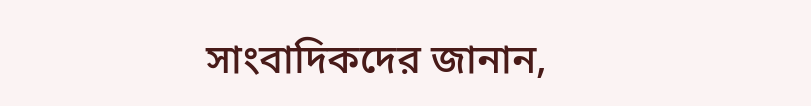সাংবাদিকদের জানান,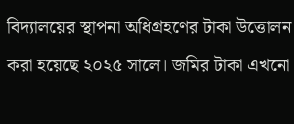বিদ্যালয়ের স্থাপনা অধিগ্রহণের টাকা উত্তোলন করা হয়েছে ২০২৫ সালে। জমির টাকা এখনো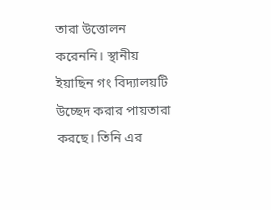তারা উত্তোলন করেননি। স্থানীয় ইয়াছিন গং বিদ্যালয়টি উচ্ছেদ করার পায়তারা করছে। তিনি এর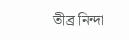তীব্র নিন্দা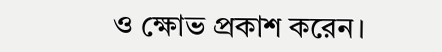ও ক্ষোভ প্রকাশ করেন।